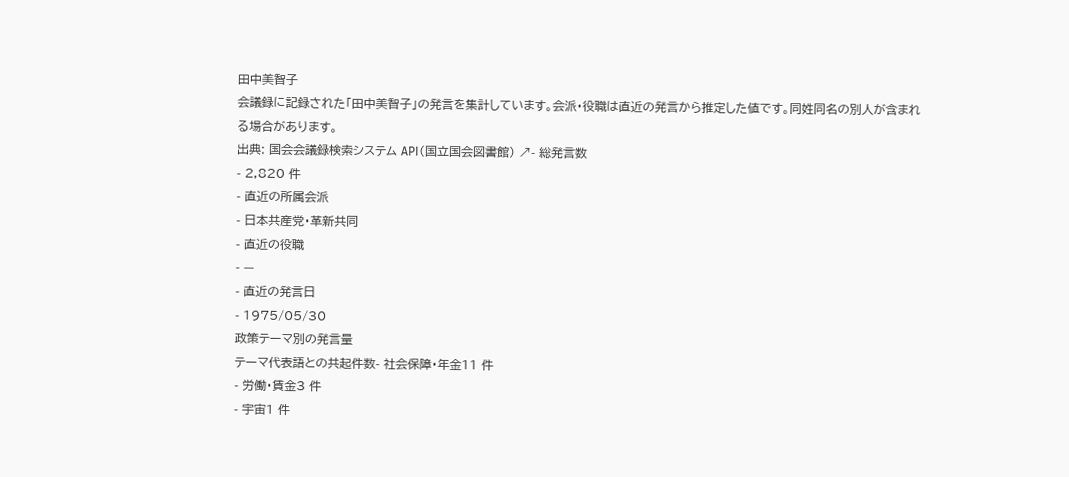田中美智子
会議録に記録された「田中美智子」の発言を集計しています。会派・役職は直近の発言から推定した値です。同姓同名の別人が含まれる場合があります。
出典: 国会会議録検索システム API(国立国会図書館) ↗- 総発言数
- 2,820 件
- 直近の所属会派
- 日本共産党・革新共同
- 直近の役職
- —
- 直近の発言日
- 1975/05/30
政策テーマ別の発言量
テーマ代表語との共起件数- 社会保障・年金11 件
- 労働・賃金3 件
- 宇宙1 件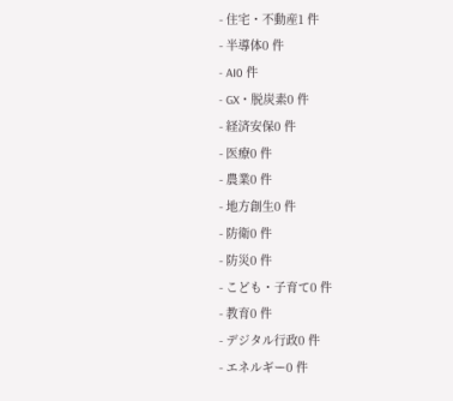- 住宅・不動産1 件
- 半導体0 件
- AI0 件
- GX・脱炭素0 件
- 経済安保0 件
- 医療0 件
- 農業0 件
- 地方創生0 件
- 防衛0 件
- 防災0 件
- こども・子育て0 件
- 教育0 件
- デジタル行政0 件
- エネルギー0 件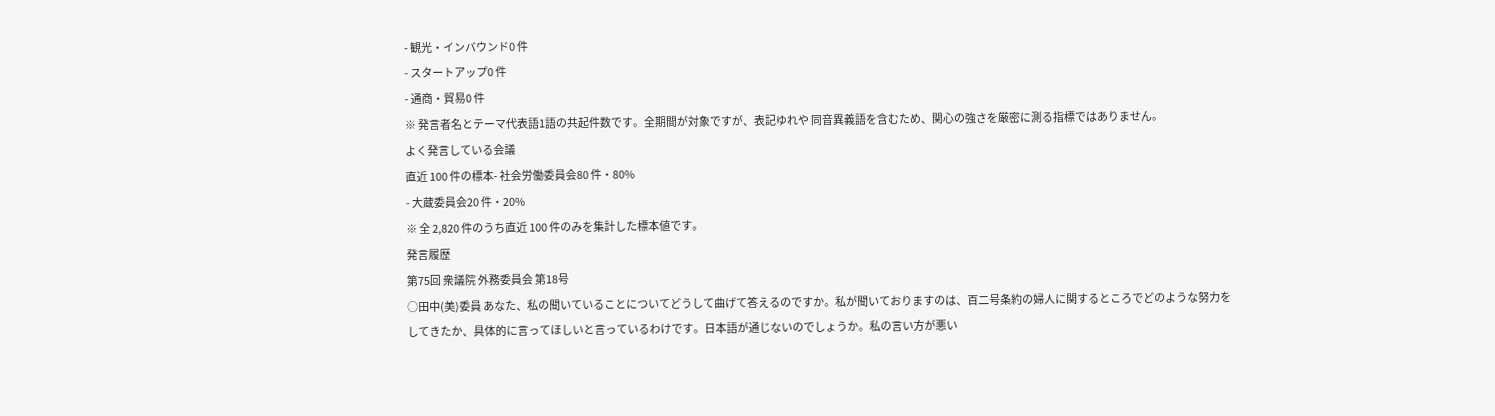- 観光・インバウンド0 件
- スタートアップ0 件
- 通商・貿易0 件
※ 発言者名とテーマ代表語1語の共起件数です。全期間が対象ですが、表記ゆれや 同音異義語を含むため、関心の強さを厳密に測る指標ではありません。
よく発言している会議
直近 100 件の標本- 社会労働委員会80 件・80%
- 大蔵委員会20 件・20%
※ 全 2,820 件のうち直近 100 件のみを集計した標本値です。
発言履歴
第75回 衆議院 外務委員会 第18号
○田中(美)委員 あなた、私の聞いていることについてどうして曲げて答えるのですか。私が聞いておりますのは、百二号条約の婦人に関するところでどのような努力をしてきたか、具体的に言ってほしいと言っているわけです。日本語が通じないのでしょうか。私の言い方が悪い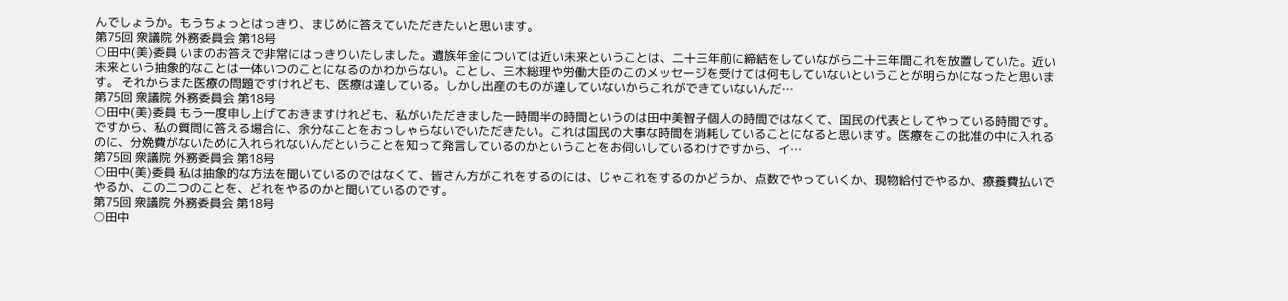んでしょうか。もうちょっとはっきり、まじめに答えていただきたいと思います。
第75回 衆議院 外務委員会 第18号
○田中(美)委員 いまのお答えで非常にはっきりいたしました。遺族年金については近い未来ということは、二十三年前に締結をしていながら二十三年間これを放置していた。近い未来という抽象的なことは一体いつのことになるのかわからない。ことし、三木総理や労働大臣のこのメッセージを受けては何もしていないということが明らかになったと思います。 それからまた医療の問題ですけれども、医療は達している。しかし出産のものが達していないからこれができていないんだ…
第75回 衆議院 外務委員会 第18号
○田中(美)委員 もう一度申し上げておきますけれども、私がいただきました一時間半の時間というのは田中美智子個人の時間ではなくて、国民の代表としてやっている時間です。ですから、私の質問に答える場合に、余分なことをおっしゃらないでいただきたい。これは国民の大事な時間を消耗していることになると思います。医療をこの批准の中に入れるのに、分娩費がないために入れられないんだということを知って発言しているのかということをお伺いしているわけですから、イ…
第75回 衆議院 外務委員会 第18号
○田中(美)委員 私は抽象的な方法を聞いているのではなくて、皆さん方がこれをするのには、じゃこれをするのかどうか、点数でやっていくか、現物給付でやるか、療養費払いでやるか、この二つのことを、どれをやるのかと聞いているのです。
第75回 衆議院 外務委員会 第18号
○田中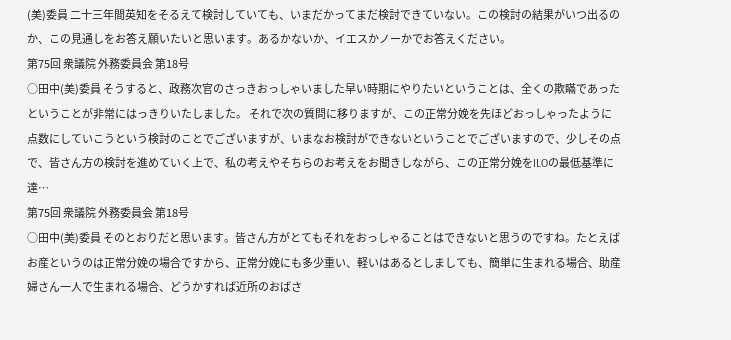(美)委員 二十三年間英知をそるえて検討していても、いまだかってまだ検討できていない。この検討の結果がいつ出るのか、この見通しをお答え願いたいと思います。あるかないか、イエスかノーかでお答えください。
第75回 衆議院 外務委員会 第18号
○田中(美)委員 そうすると、政務次官のさっきおっしゃいました早い時期にやりたいということは、全くの欺瞞であったということが非常にはっきりいたしました。 それで次の質問に移りますが、この正常分娩を先ほどおっしゃったように点数にしていこうという検討のことでございますが、いまなお検討ができないということでございますので、少しその点で、皆さん方の検討を進めていく上で、私の考えやそちらのお考えをお聞きしながら、この正常分娩をILOの最低基準に達…
第75回 衆議院 外務委員会 第18号
○田中(美)委員 そのとおりだと思います。皆さん方がとてもそれをおっしゃることはできないと思うのですね。たとえばお産というのは正常分娩の場合ですから、正常分娩にも多少重い、軽いはあるとしましても、簡単に生まれる場合、助産婦さん一人で生まれる場合、どうかすれば近所のおばさ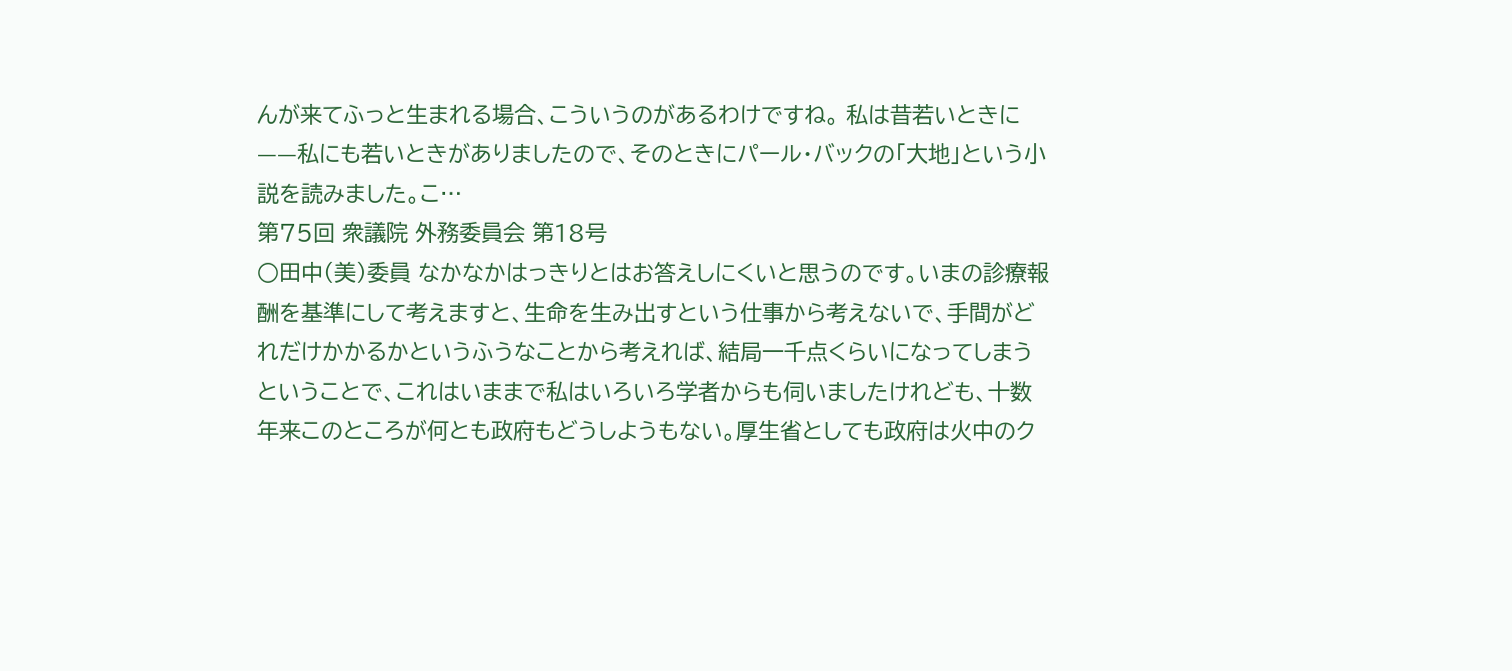んが来てふっと生まれる場合、こういうのがあるわけですね。 私は昔若いときに——私にも若いときがありましたので、そのときにパール・バックの「大地」という小説を読みました。こ…
第75回 衆議院 外務委員会 第18号
○田中(美)委員 なかなかはっきりとはお答えしにくいと思うのです。いまの診療報酬を基準にして考えますと、生命を生み出すという仕事から考えないで、手間がどれだけかかるかというふうなことから考えれば、結局一千点くらいになってしまうということで、これはいままで私はいろいろ学者からも伺いましたけれども、十数年来このところが何とも政府もどうしようもない。厚生省としても政府は火中のク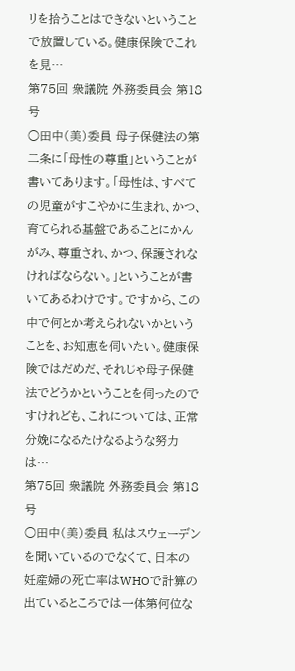リを拾うことはできないということで放置している。健康保険でこれを見…
第75回 衆議院 外務委員会 第18号
○田中(美)委員 母子保健法の第二条に「母性の尊重」ということが書いてあります。「母性は、すべての児童がすこやかに生まれ、かつ、育てられる基盤であることにかんがみ、尊重され、かつ、保護されなければならない。」ということが書いてあるわけです。ですから、この中で何とか考えられないかということを、お知恵を伺いたい。健康保険ではだめだ、それじゃ母子保健法でどうかということを伺ったのですけれども、これについては、正常分娩になるたけなるような努力は…
第75回 衆議院 外務委員会 第18号
○田中(美)委員 私はスウェーデンを聞いているのでなくて、日本の妊産婦の死亡率はWHOで計算の出ているところでは一体第何位な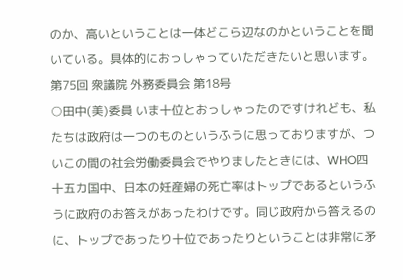のか、高いということは一体どこら辺なのかということを聞いている。具体的におっしゃっていただきたいと思います。
第75回 衆議院 外務委員会 第18号
○田中(美)委員 いま十位とおっしゃったのですけれども、私たちは政府は一つのものというふうに思っておりますが、ついこの間の社会労働委員会でやりましたときには、WHO四十五カ国中、日本の妊産婦の死亡率はトップであるというふうに政府のお答えがあったわけです。同じ政府から答えるのに、トップであったり十位であったりということは非常に矛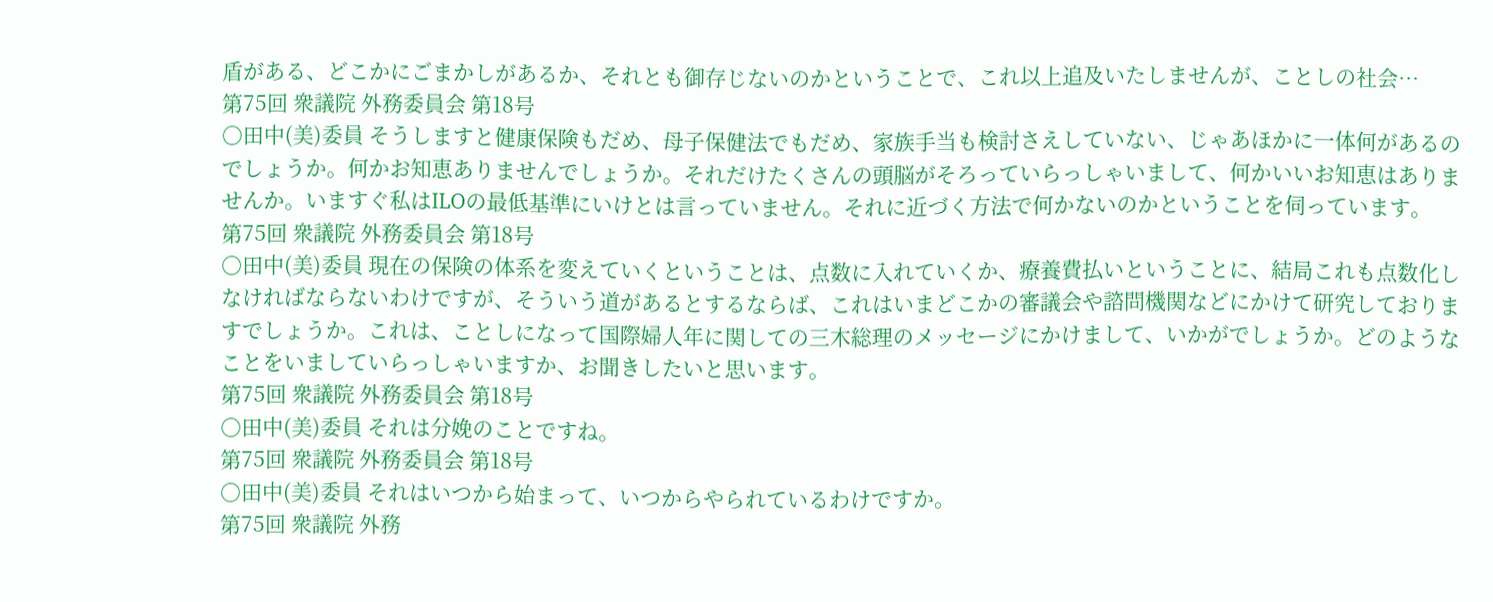盾がある、どこかにごまかしがあるか、それとも御存じないのかということで、これ以上追及いたしませんが、ことしの社会…
第75回 衆議院 外務委員会 第18号
○田中(美)委員 そうしますと健康保険もだめ、母子保健法でもだめ、家族手当も検討さえしていない、じゃあほかに一体何があるのでしょうか。何かお知恵ありませんでしょうか。それだけたくさんの頭脳がそろっていらっしゃいまして、何かいいお知恵はありませんか。いますぐ私はILOの最低基準にいけとは言っていません。それに近づく方法で何かないのかということを伺っています。
第75回 衆議院 外務委員会 第18号
○田中(美)委員 現在の保険の体系を変えていくということは、点数に入れていくか、療養費払いということに、結局これも点数化しなければならないわけですが、そういう道があるとするならば、これはいまどこかの審議会や諮問機関などにかけて研究しておりますでしょうか。これは、ことしになって国際婦人年に関しての三木総理のメッセージにかけまして、いかがでしょうか。どのようなことをいましていらっしゃいますか、お聞きしたいと思います。
第75回 衆議院 外務委員会 第18号
○田中(美)委員 それは分娩のことですね。
第75回 衆議院 外務委員会 第18号
○田中(美)委員 それはいつから始まって、いつからやられているわけですか。
第75回 衆議院 外務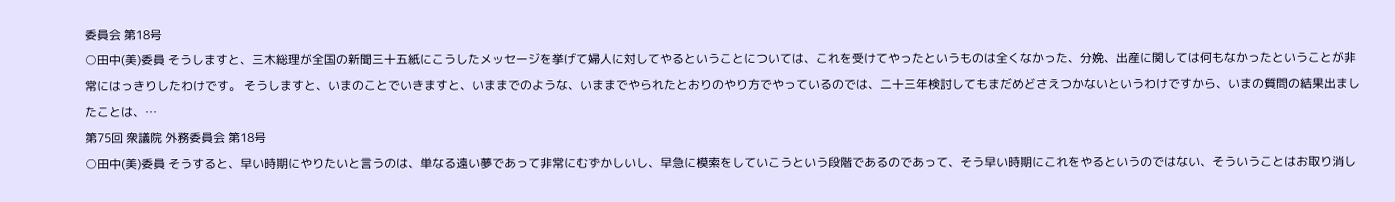委員会 第18号
○田中(美)委員 そうしますと、三木総理が全国の新聞三十五紙にこうしたメッセージを挙げて婦人に対してやるということについては、これを受けてやったというものは全くなかった、分娩、出産に関しては何もなかったということが非常にはっきりしたわけです。 そうしますと、いまのことでいきますと、いままでのような、いままでやられたとおりのやり方でやっているのでは、二十三年検討してもまだめどさえつかないというわけですから、いまの質問の結果出ましたことは、…
第75回 衆議院 外務委員会 第18号
○田中(美)委員 そうすると、早い時期にやりたいと言うのは、単なる遠い夢であって非常にむずかしいし、早急に模索をしていこうという段階であるのであって、そう早い時期にこれをやるというのではない、そういうことはお取り消し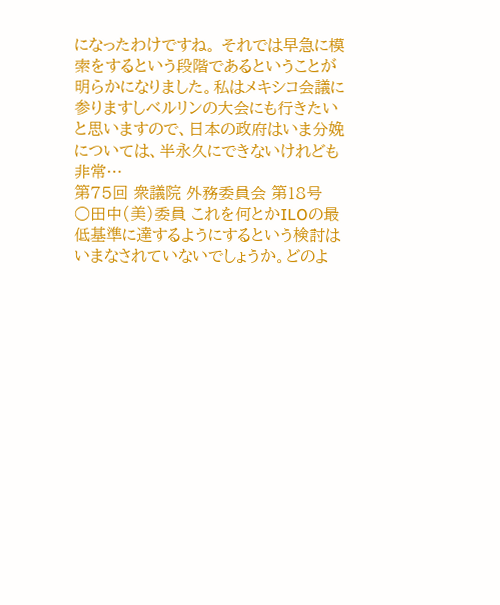になったわけですね。 それでは早急に模索をするという段階であるということが明らかになりました。私はメキシコ会議に参りますしベルリンの大会にも行きたいと思いますので、日本の政府はいま分娩については、半永久にできないけれども非常…
第75回 衆議院 外務委員会 第18号
○田中(美)委員 これを何とかILOの最低基準に達するようにするという検討はいまなされていないでしょうか。どのよ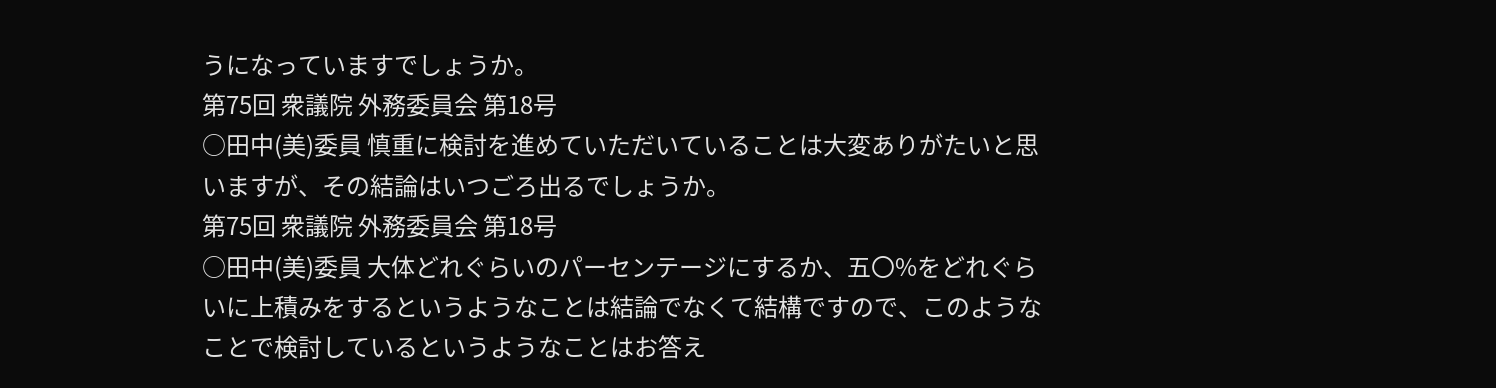うになっていますでしょうか。
第75回 衆議院 外務委員会 第18号
○田中(美)委員 慎重に検討を進めていただいていることは大変ありがたいと思いますが、その結論はいつごろ出るでしょうか。
第75回 衆議院 外務委員会 第18号
○田中(美)委員 大体どれぐらいのパーセンテージにするか、五〇%をどれぐらいに上積みをするというようなことは結論でなくて結構ですので、このようなことで検討しているというようなことはお答え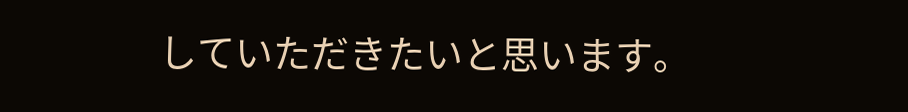していただきたいと思います。